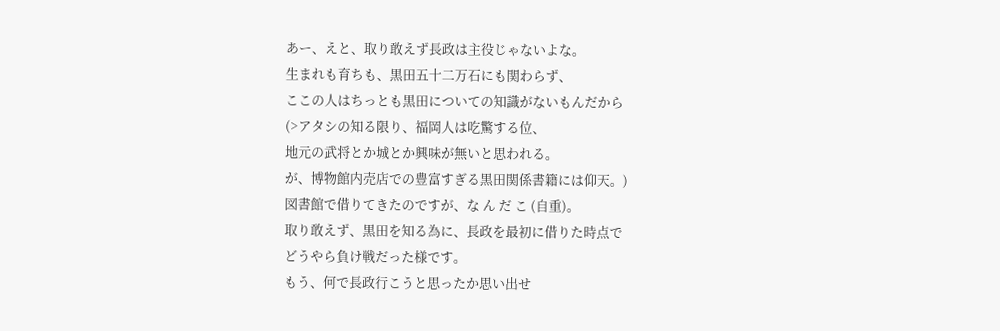あー、えと、取り敢えず長政は主役じゃないよな。
生まれも育ちも、黒田五十二万石にも関わらず、
ここの人はちっとも黒田についての知識がないもんだから
(>アタシの知る限り、福岡人は吃驚する位、
地元の武将とか城とか興味が無いと思われる。
が、博物館内売店での豊富すぎる黒田関係書籍には仰天。)
図書館で借りてきたのですが、な ん だ こ (自重)。
取り敢えず、黒田を知る為に、長政を最初に借りた時点で
どうやら負け戦だった様です。
もう、何で長政行こうと思ったか思い出せ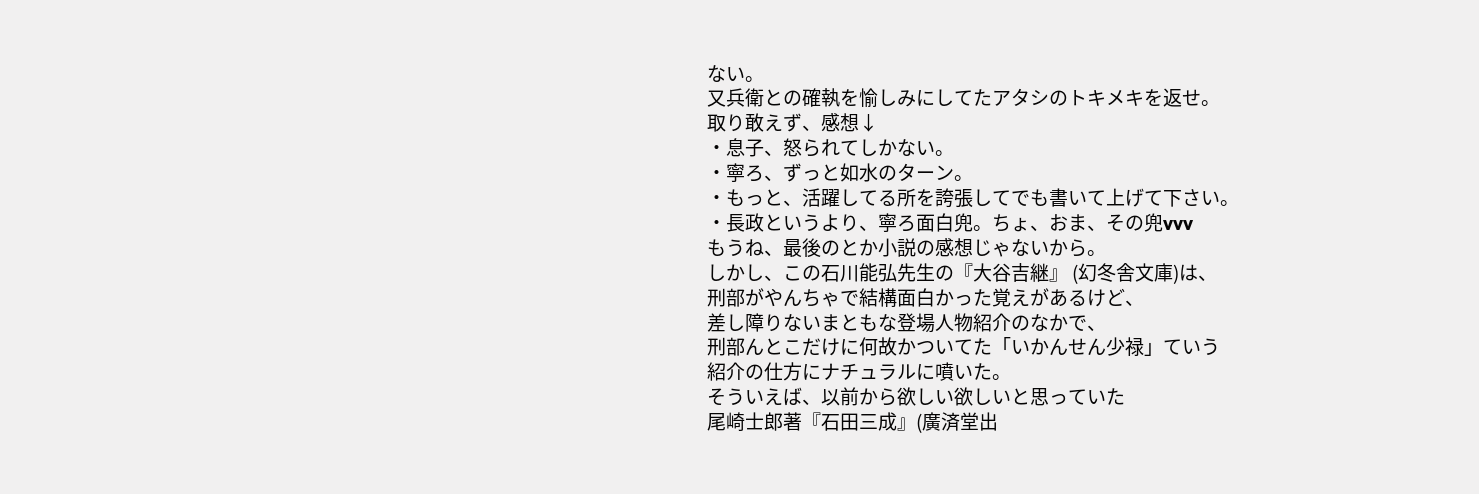ない。
又兵衛との確執を愉しみにしてたアタシのトキメキを返せ。
取り敢えず、感想↓
・息子、怒られてしかない。
・寧ろ、ずっと如水のターン。
・もっと、活躍してる所を誇張してでも書いて上げて下さい。
・長政というより、寧ろ面白兜。ちょ、おま、その兜vvv
もうね、最後のとか小説の感想じゃないから。
しかし、この石川能弘先生の『大谷吉継』 (幻冬舎文庫)は、
刑部がやんちゃで結構面白かった覚えがあるけど、
差し障りないまともな登場人物紹介のなかで、
刑部んとこだけに何故かついてた「いかんせん少禄」ていう
紹介の仕方にナチュラルに噴いた。
そういえば、以前から欲しい欲しいと思っていた
尾崎士郎著『石田三成』(廣済堂出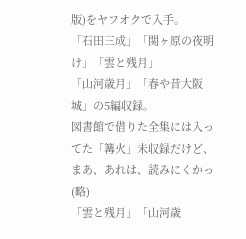版)をヤフオクで入手。
「石田三成」「関ヶ原の夜明け」「雲と残月」
「山河歳月」「春や昔大阪城」の5編収録。
図書館で借りた全集には入ってた「篝火」未収録だけど、
まあ、あれは、読みにくかっ(略)
「雲と残月」「山河歳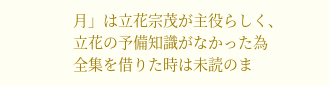月」は立花宗茂が主役らしく、
立花の予備知識がなかった為
全集を借りた時は未読のま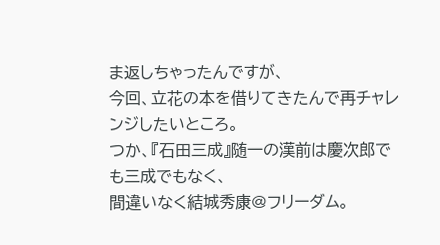ま返しちゃったんですが、
今回、立花の本を借りてきたんで再チャレンジしたいところ。
つか、『石田三成』随一の漢前は慶次郎でも三成でもなく、
間違いなく結城秀康@フリーダム。